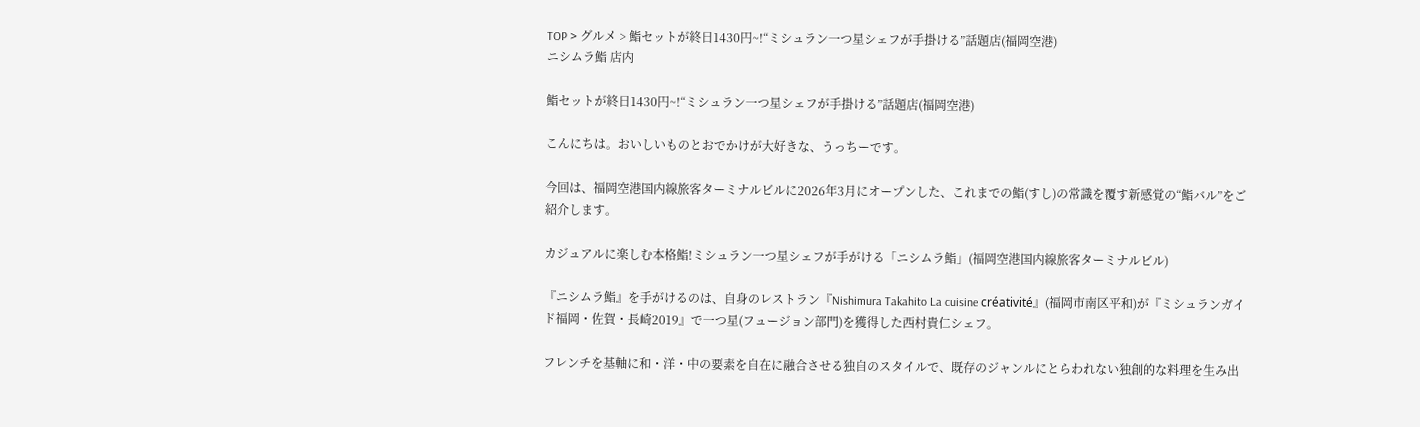TOP > グルメ > 鮨セットが終日1430円~!“ミシュラン一つ星シェフが手掛ける”話題店(福岡空港)
ニシムラ鮨 店内

鮨セットが終日1430円~!“ミシュラン一つ星シェフが手掛ける”話題店(福岡空港)

こんにちは。おいしいものとおでかけが大好きな、うっちーです。

今回は、福岡空港国内線旅客ターミナルビルに2026年3月にオープンした、これまでの鮨(すし)の常識を覆す新感覚の“鮨バル”をご紹介します。

カジュアルに楽しむ本格鮨!ミシュラン一つ星シェフが手がける「ニシムラ鮨」(福岡空港国内線旅客ターミナルビル)

『ニシムラ鮨』を手がけるのは、自身のレストラン『Nishimura Takahito La cuisine créativité』(福岡市南区平和)が『ミシュランガイド福岡・佐賀・長崎2019』で一つ星(フュージョン部門)を獲得した西村貴仁シェフ。

フレンチを基軸に和・洋・中の要素を自在に融合させる独自のスタイルで、既存のジャンルにとらわれない独創的な料理を生み出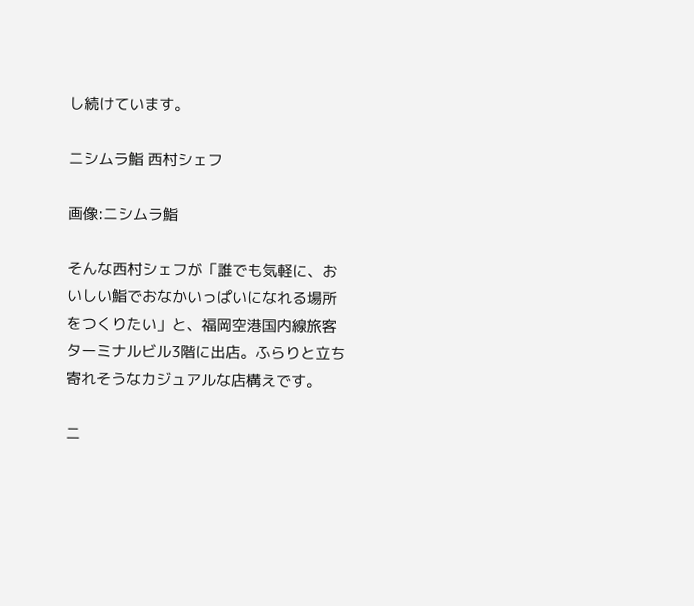し続けています。

ニシムラ鮨 西村シェフ

画像:ニシムラ鮨

そんな西村シェフが「誰でも気軽に、おいしい鮨でおなかいっぱいになれる場所をつくりたい」と、福岡空港国内線旅客ターミナルビル3階に出店。ふらりと立ち寄れそうなカジュアルな店構えです。

ニ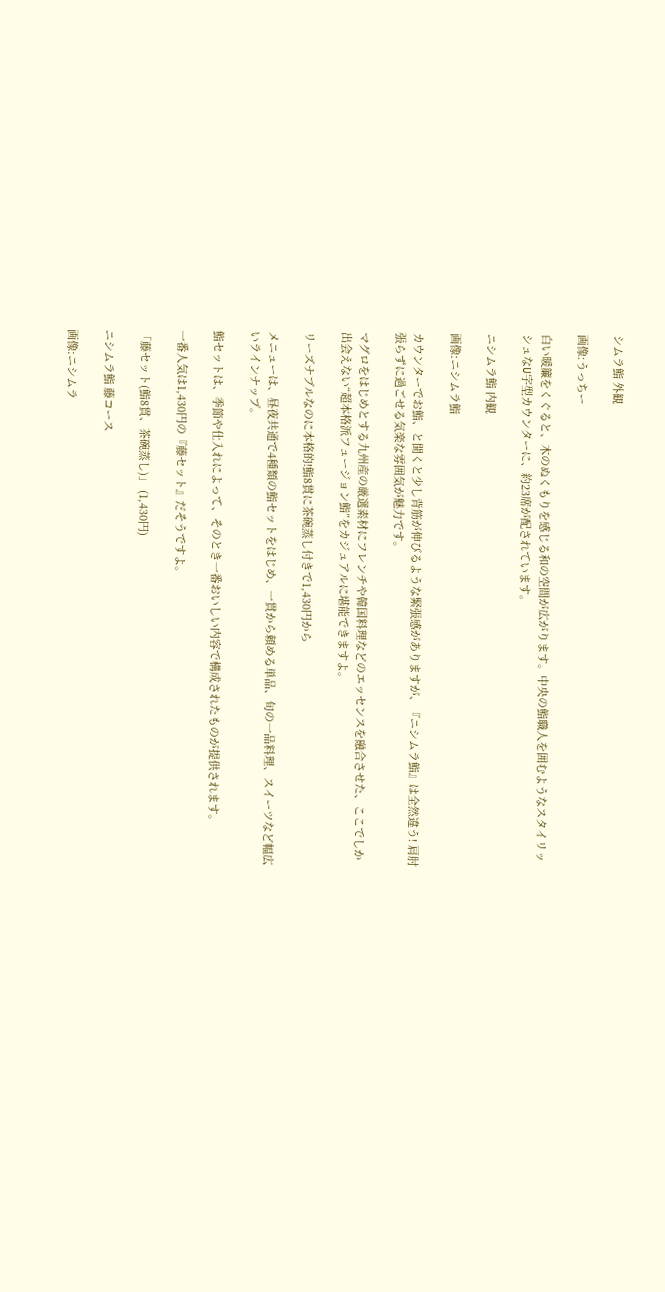シムラ鮨 外観

画像:うっちー

白い暖簾をくぐると、木のぬくもりを感じる和の空間が広がります。中央の鮨職人を囲むようなスタイリッシュなU字型カウンターに、約23席が配されています。

ニシムラ鮨 内観

画像:ニシムラ鮨

カウンターでお鮨、と聞くと少し背筋が伸びるような緊張感がありますが、『ニシムラ鮨』は全然違う! 肩肘張らずに過ごせる気楽な雰囲気が魅力です。

マグロをはじめとする九州産の厳選素材にフレンチや韓国料理などのエッセンスを融合させた、ここでしか出会えない“超本格派フュージョン鮨”をカジュアルに堪能できますよ。

リーズナブルなのに本格的!鮨8貫に茶碗蒸し付きで1,430円から

メニューは、昼夜共通で4種類の鮨セットをはじめ、一貫から頼める単品、旬の一品料理、スイーツなど幅広いラインナップ。

鮨セットは、季節や仕入れによって、そのとき一番おいしい内容で構成されたものが提供されます。

一番人気は1,430円の『藤セット』だそうですよ。

「藤セット(鮨8貫、茶碗蒸し)」 (1,430円)

ニシムラ鮨 藤コース

画像:ニシムラ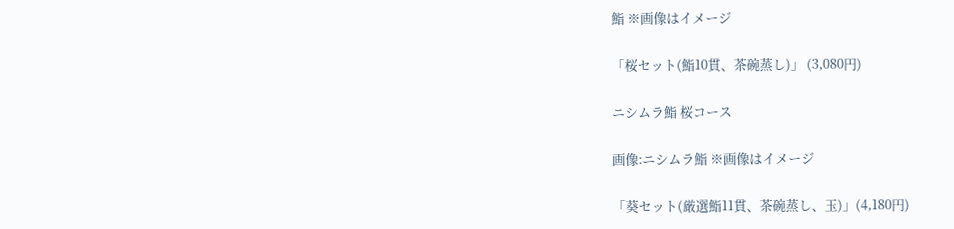鮨 ※画像はイメージ

「桜セット(鮨10貫、茶碗蒸し)」 (3,080円)

ニシムラ鮨 桜コース

画像:ニシムラ鮨 ※画像はイメージ

「葵セット(厳選鮨11貫、茶碗蒸し、玉)」(4,180円)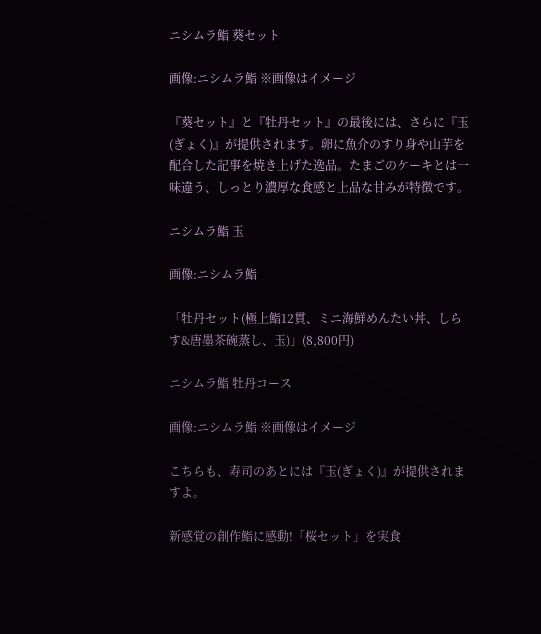ニシムラ鮨 葵セット

画像:ニシムラ鮨 ※画像はイメージ

『葵セット』と『牡丹セット』の最後には、さらに『玉(ぎょく)』が提供されます。卵に魚介のすり身や山芋を配合した記事を焼き上げた逸品。たまごのケーキとは一味違う、しっとり濃厚な食感と上品な甘みが特徴です。

ニシムラ鮨 玉

画像:ニシムラ鮨

「牡丹セット(極上鮨12貫、ミニ海鮮めんたい丼、しらす&唐墨茶碗蒸し、玉)」(8,800円)

ニシムラ鮨 牡丹コース

画像:ニシムラ鮨 ※画像はイメージ

こちらも、寿司のあとには『玉(ぎょく)』が提供されますよ。

新感覚の創作鮨に感動!「桜セット」を実食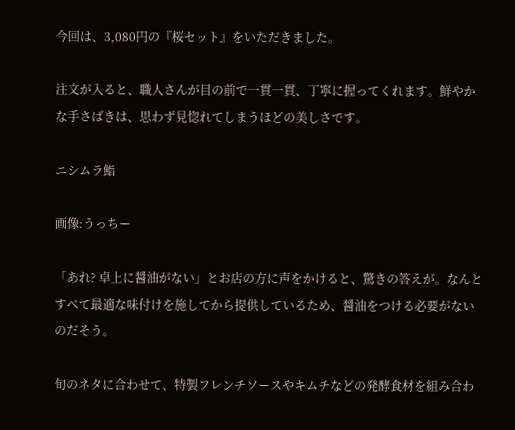今回は、3,080円の『桜セット』をいただきました。

注文が入ると、職人さんが目の前で一貫一貫、丁寧に握ってくれます。鮮やかな手さばきは、思わず見惚れてしまうほどの美しさです。

ニシムラ鮨

画像:うっちー

「あれ? 卓上に醤油がない」とお店の方に声をかけると、驚きの答えが。なんとすべて最適な味付けを施してから提供しているため、醤油をつける必要がないのだそう。

旬のネタに合わせて、特製フレンチソースやキムチなどの発酵食材を組み合わ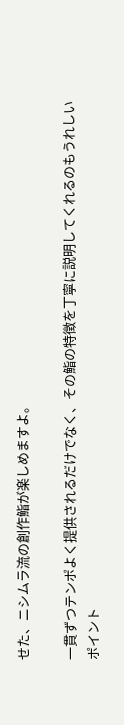せた、ニシムラ流の創作鮨が楽しめますよ。

一貫ずつテンポよく提供されるだけでなく、その鮨の特徴を丁寧に説明してくれるのもうれしいポイント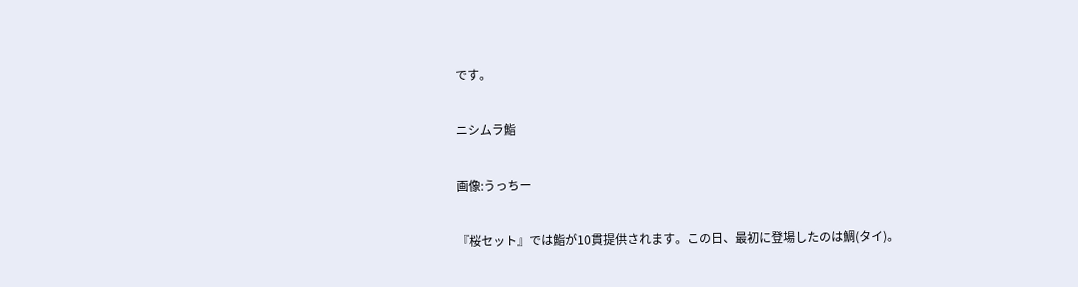です。

ニシムラ鮨

画像:うっちー

『桜セット』では鮨が10貫提供されます。この日、最初に登場したのは鯛(タイ)。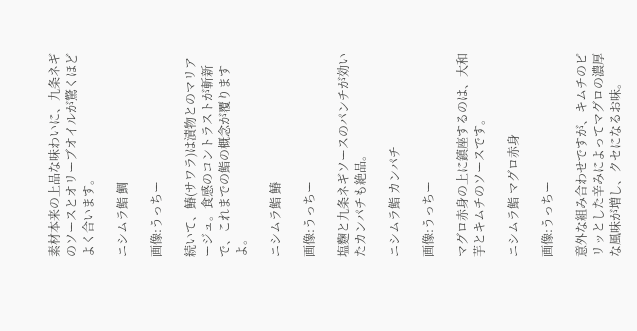素材本来の上品な味わいに、九条ネギのソースとオリーブオイルが驚くほどよく合います。

ニシムラ鮨 鯛

画像:うっちー

続いて、鰆(サワラ)は漬物とのマリアージュ。食感のコントラストが斬新で、これまでの鮨の概念が覆りますよ。

ニシムラ鮨 鰆

画像:うっちー

塩麴と九条ネギソースのパンチが効いたカンパチも絶品。

ニシムラ鮨 カンパチ

画像:うっちー

マグロ赤身の上に鎮座するのは、大和芋とキムチのソースです。

ニシムラ鮨 マグロ赤身

画像:うっちー

意外な組み合わせですが、キムチのピリッとした辛みによってマグロの濃厚な風味が増し、クセになるお味。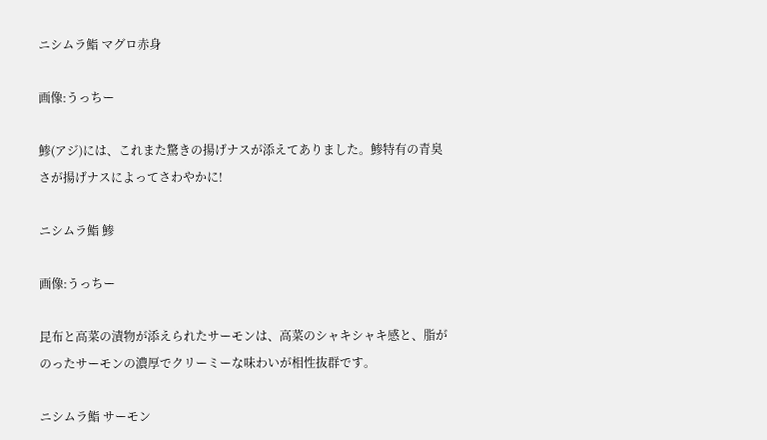ニシムラ鮨 マグロ赤身

画像:うっちー

鯵(アジ)には、これまた驚きの揚げナスが添えてありました。鯵特有の青臭さが揚げナスによってさわやかに!

ニシムラ鮨 鯵

画像:うっちー

昆布と高菜の漬物が添えられたサーモンは、高菜のシャキシャキ感と、脂がのったサーモンの濃厚でクリーミーな味わいが相性抜群です。

ニシムラ鮨 サーモン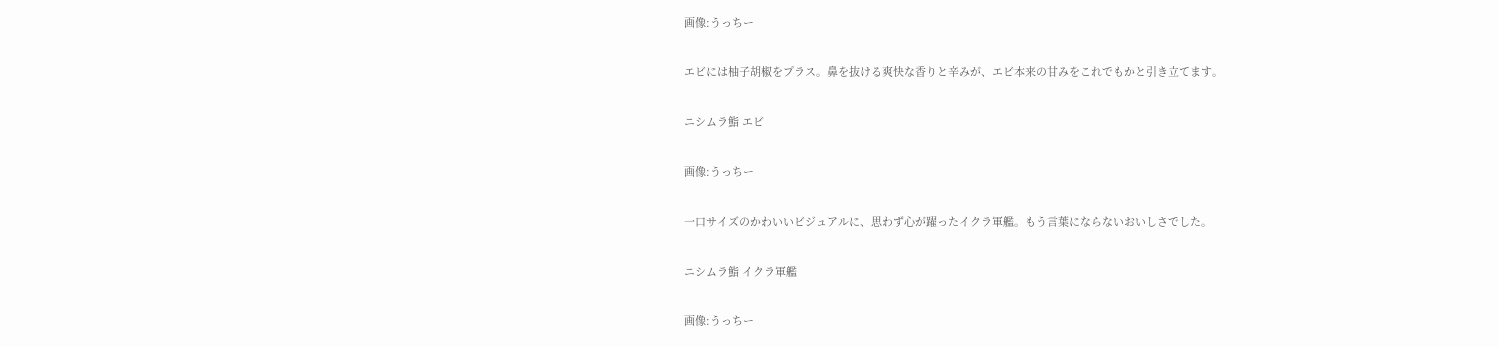画像:うっちー

エビには柚子胡椒をプラス。鼻を抜ける爽快な香りと辛みが、エビ本来の甘みをこれでもかと引き立てます。

ニシムラ鮨 エビ

画像:うっちー

一口サイズのかわいいビジュアルに、思わず心が躍ったイクラ軍艦。もう言葉にならないおいしさでした。

ニシムラ鮨 イクラ軍艦

画像:うっちー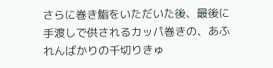さらに巻き鮨をいただいた後、最後に手渡しで供されるカッパ巻きの、あふれんばかりの千切りきゅ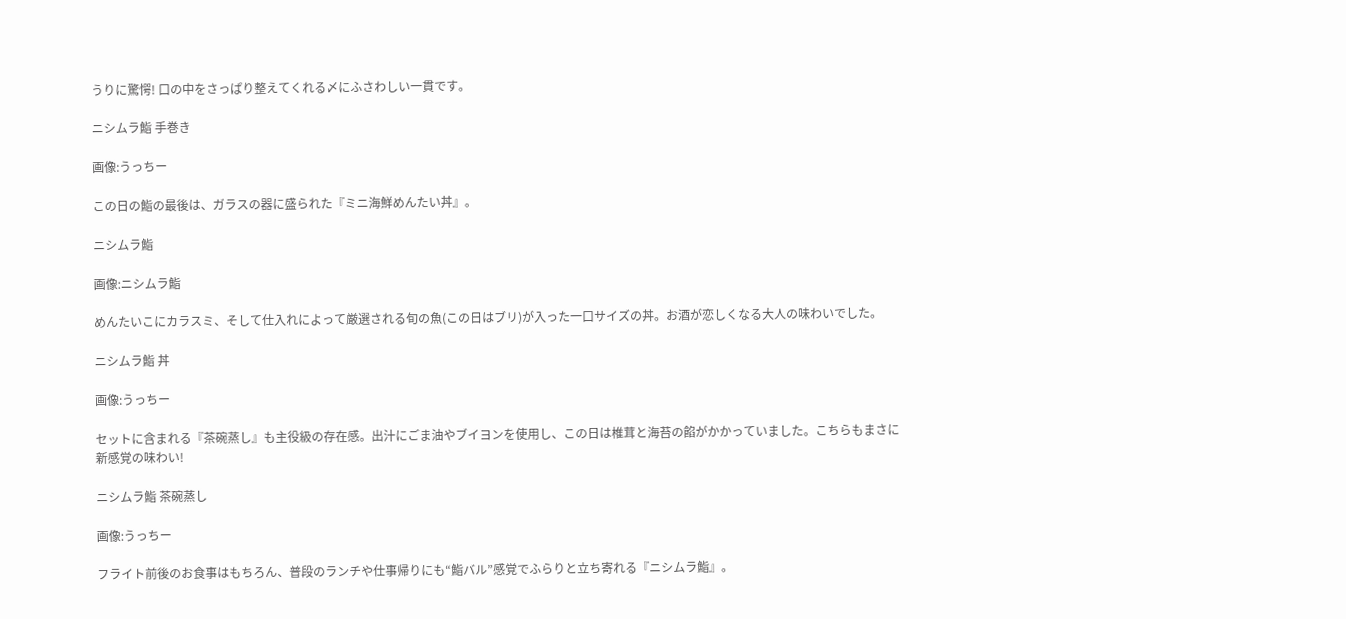うりに驚愕! 口の中をさっぱり整えてくれる〆にふさわしい一貫です。

ニシムラ鮨 手巻き

画像:うっちー

この日の鮨の最後は、ガラスの器に盛られた『ミニ海鮮めんたい丼』。

ニシムラ鮨

画像:ニシムラ鮨

めんたいこにカラスミ、そして仕入れによって厳選される旬の魚(この日はブリ)が入った一口サイズの丼。お酒が恋しくなる大人の味わいでした。

ニシムラ鮨 丼

画像:うっちー

セットに含まれる『茶碗蒸し』も主役級の存在感。出汁にごま油やブイヨンを使用し、この日は椎茸と海苔の餡がかかっていました。こちらもまさに新感覚の味わい!

ニシムラ鮨 茶碗蒸し

画像:うっちー

フライト前後のお食事はもちろん、普段のランチや仕事帰りにも“鮨バル”感覚でふらりと立ち寄れる『ニシムラ鮨』。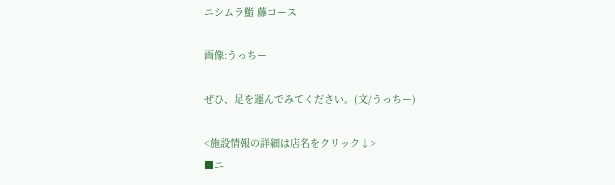ニシムラ鮨 藤コース

画像:うっちー

ぜひ、足を運んでみてください。(文/うっちー)

<施設情報の詳細は店名をクリック↓>
■ニ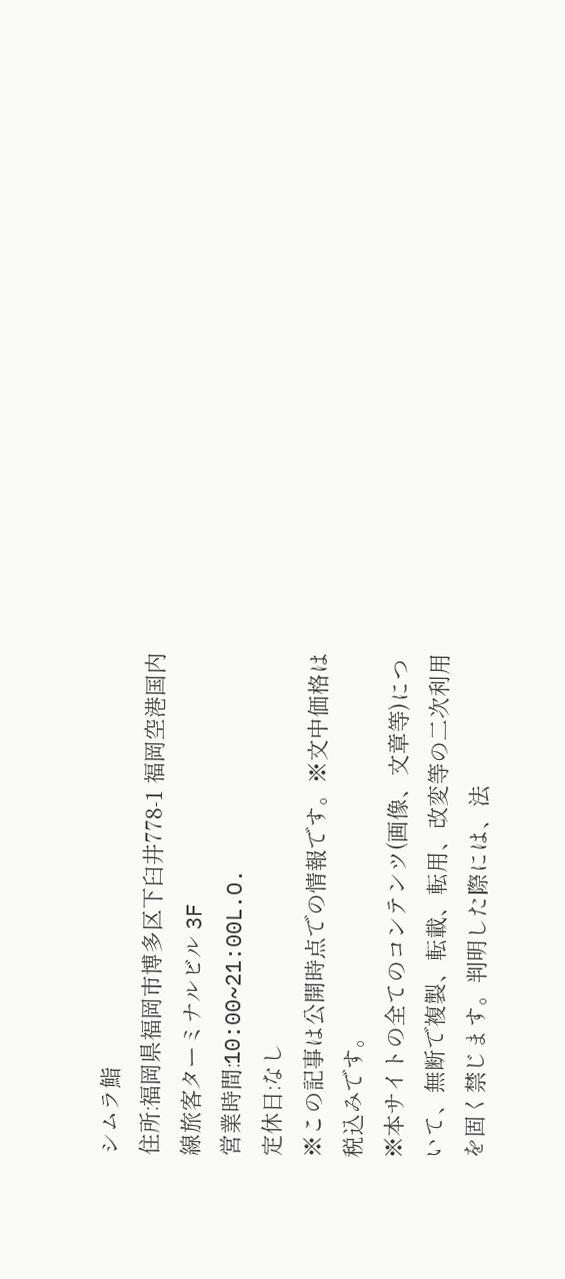シムラ鮨
住所:福岡県福岡市博多区下臼井778‐1 福岡空港国内線旅客ターミナルビル 3F
営業時間:10:00~21:00L.O.
定休日:なし
※この記事は公開時点での情報です。※文中価格は税込みです。
※本サイトの全てのコンテンツ(画像、文章等)について、無断で複製、転載、転用、改変等の二次利用を固く禁じます。判明した際には、法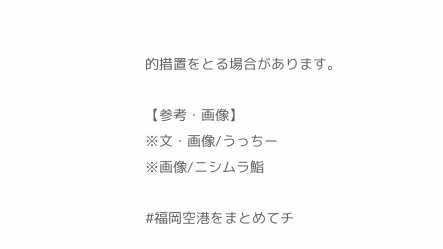的措置をとる場合があります。

【参考・画像】
※文・画像/うっちー
※画像/ニシムラ鮨

#福岡空港をまとめてチ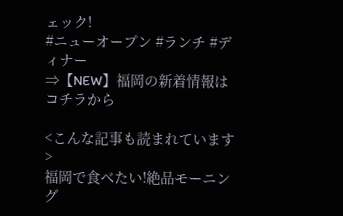ェック!
#ニューオープン #ランチ #ディナー
⇒【NEW】福岡の新着情報はコチラから

<こんな記事も読まれています>
福岡で食べたい!絶品モーニング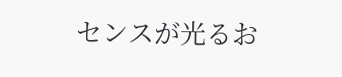センスが光るお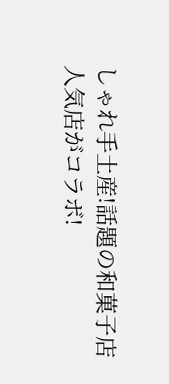しゃれ手土産!話題の和菓子店
人気店がコラボ!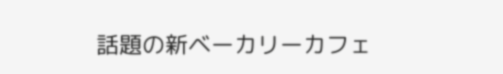話題の新ベーカリーカフェ